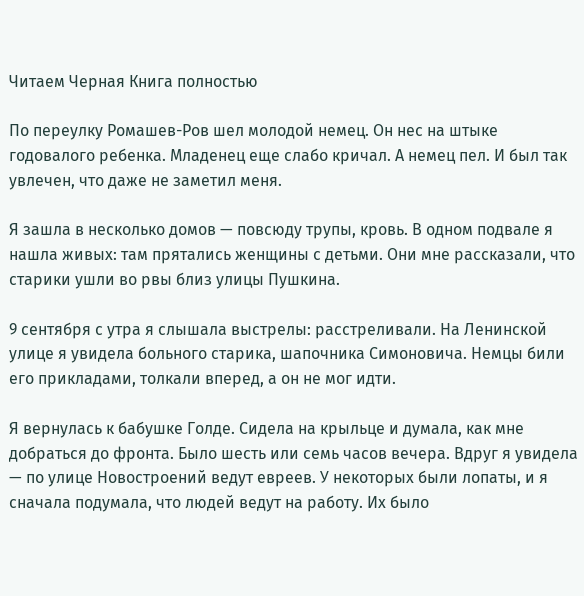Читаем Черная Книга полностью

По переулку Ромашев-Ров шел молодой немец. Он нес на штыке годовалого ребенка. Младенец еще слабо кричал. А немец пел. И был так увлечен, что даже не заметил меня.

Я зашла в несколько домов — повсюду трупы, кровь. В одном подвале я нашла живых: там прятались женщины с детьми. Они мне рассказали, что старики ушли во рвы близ улицы Пушкина.

9 сентября с утра я слышала выстрелы: расстреливали. На Ленинской улице я увидела больного старика, шапочника Симоновича. Немцы били его прикладами, толкали вперед, а он не мог идти.

Я вернулась к бабушке Голде. Сидела на крыльце и думала, как мне добраться до фронта. Было шесть или семь часов вечера. Вдруг я увидела — по улице Новостроений ведут евреев. У некоторых были лопаты, и я сначала подумала, что людей ведут на работу. Их было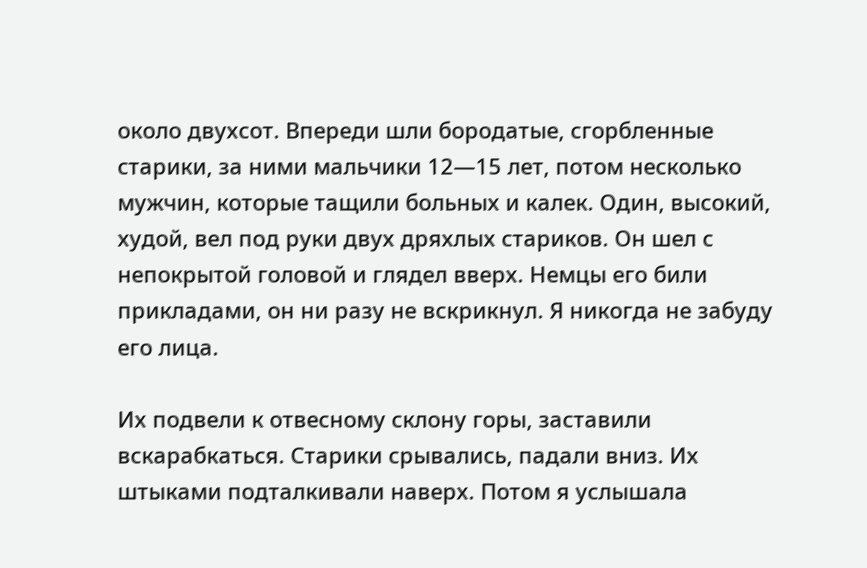около двухсот. Впереди шли бородатые, сгорбленные старики, за ними мальчики 12—15 лет, потом несколько мужчин, которые тащили больных и калек. Один, высокий, худой, вел под руки двух дряхлых стариков. Он шел с непокрытой головой и глядел вверх. Немцы его били прикладами, он ни разу не вскрикнул. Я никогда не забуду его лица.

Их подвели к отвесному склону горы, заставили вскарабкаться. Старики срывались, падали вниз. Их штыками подталкивали наверх. Потом я услышала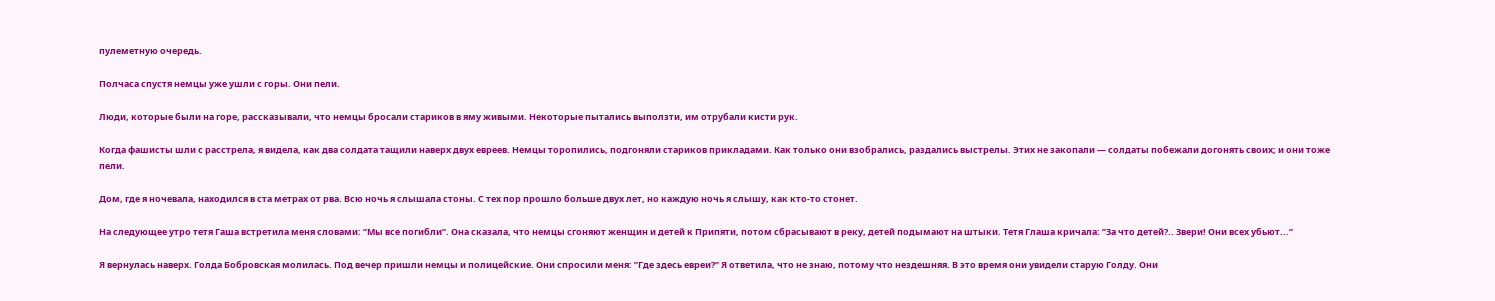пулеметную очередь.

Полчаса спустя немцы уже ушли с горы. Они пели.

Люди, которые были на горе, рассказывали, что немцы бросали стариков в яму живыми. Некоторые пытались выползти, им отрубали кисти рук.

Когда фашисты шли с расстрела, я видела, как два солдата тащили наверх двух евреев. Немцы торопились, подгоняли стариков прикладами. Как только они взобрались, раздались выстрелы. Этих не закопали — солдаты побежали догонять своих; и они тоже пели.

Дом, где я ночевала, находился в ста метрах от рва. Всю ночь я слышала стоны. С тех пор прошло больше двух лет, но каждую ночь я слышу, как кто-то стонет.

На следующее утро тетя Гаша встретила меня словами: ”Мы все погибли”. Она сказала, что немцы сгоняют женщин и детей к Припяти, потом сбрасывают в реку, детей подымают на штыки. Тетя Глаша кричала: ”За что детей?.. Звери! Они всех убьют...”

Я вернулась наверх. Голда Бобровская молилась. Под вечер пришли немцы и полицейские. Они спросили меня: ”Где здесь евреи?” Я ответила, что не знаю, потому что нездешняя. В это время они увидели старую Голду. Они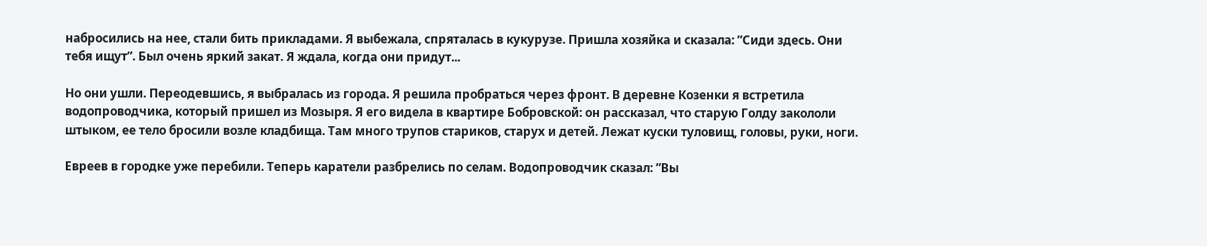набросились на нее, стали бить прикладами. Я выбежала, спряталась в кукурузе. Пришла хозяйка и сказала: ”Сиди здесь. Они тебя ищут”. Был очень яркий закат. Я ждала, когда они придут...

Но они ушли. Переодевшись, я выбралась из города. Я решила пробраться через фронт. В деревне Козенки я встретила водопроводчика, который пришел из Мозыря. Я его видела в квартире Бобровской: он рассказал, что старую Голду закололи штыком, ее тело бросили возле кладбища. Там много трупов стариков, старух и детей. Лежат куски туловищ, головы, руки, ноги.

Евреев в городке уже перебили. Теперь каратели разбрелись по селам. Водопроводчик сказал: ”Вы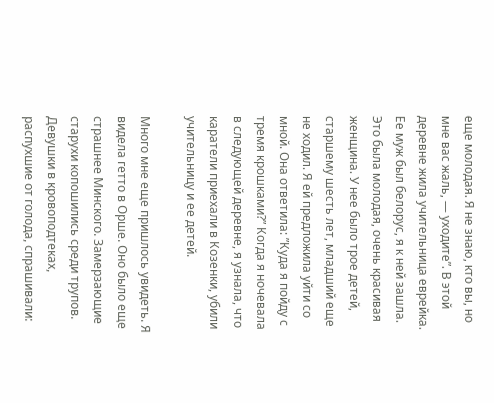еще молодая. Я не знаю, кто вы, но мне вас жаль, — уходите”. В этой деревне жила учительница еврейка. Ее муж был белорус, я к ней зашла. Это была молодая, очень красивая женщина. У нее было трое детей, старшему шесть лет, младший еще не ходил. Я ей предложила уйти со мной. Она ответила: ”Куда я пойду с тремя крошками?” Когда я ночевала в следующей деревне, я узнала, что каратели приехали в Козенки, убили учительницу и ее детей.

Много мне еще пришлось увидеть. Я видела гетто в Орше. Оно было еще страшнее Минского. Замерзающие старухи копошились среди трупов. Девушки в кровоподтеках, распухшие от голода, спрашивали: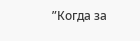”Когда за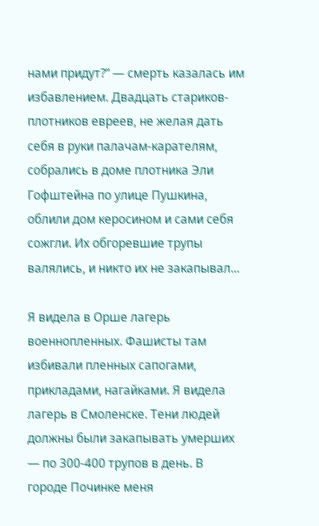нами придут?” — смерть казалась им избавлением. Двадцать стариков-плотников евреев, не желая дать себя в руки палачам-карателям, собрались в доме плотника Эли Гофштейна по улице Пушкина, облили дом керосином и сами себя сожгли. Их обгоревшие трупы валялись, и никто их не закапывал...

Я видела в Орше лагерь военнопленных. Фашисты там избивали пленных сапогами, прикладами, нагайками. Я видела лагерь в Смоленске. Тени людей должны были закапывать умерших — по 300-400 трупов в день. В городе Починке меня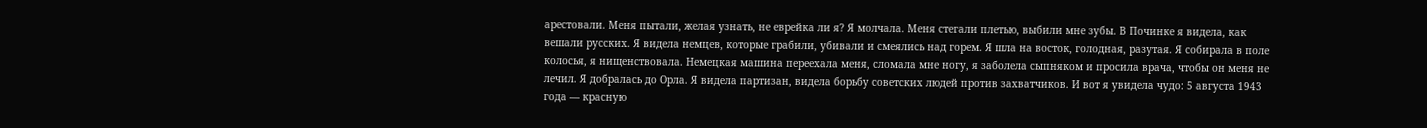арестовали. Меня пытали, желая узнать, не еврейка ли я? Я молчала. Меня стегали плетью, выбили мне зубы. В Починке я видела, как вешали русских. Я видела немцев, которые грабили, убивали и смеялись над горем. Я шла на восток, голодная, разутая. Я собирала в поле колосья, я нищенствовала. Немецкая машина переехала меня, сломала мне ногу, я заболела сыпняком и просила врача, чтобы он меня не лечил. Я добралась до Орла. Я видела партизан, видела борьбу советских людей против захватчиков. И вот я увидела чудо: 5 августа 1943 года — красную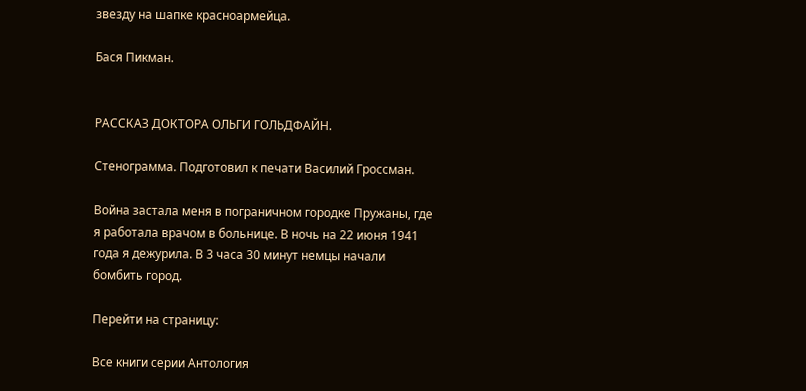звезду на шапке красноармейца.

Бася Пикман.


РАССКАЗ ДОКТОРА ОЛЬГИ ГОЛЬДФАЙН.

Стенограмма. Подготовил к печати Василий Гроссман.

Война застала меня в пограничном городке Пружаны, где я работала врачом в больнице. В ночь на 22 июня 1941 года я дежурила. В 3 часа 30 минут немцы начали бомбить город.

Перейти на страницу:

Все книги серии Антология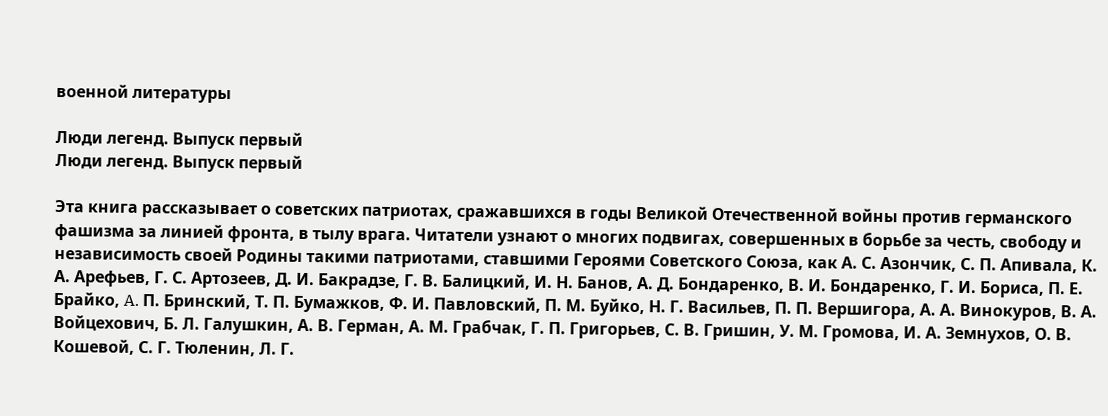военной литературы

Люди легенд. Выпуск первый
Люди легенд. Выпуск первый

Эта книга рассказывает о советских патриотах, сражавшихся в годы Великой Отечественной войны против германского фашизма за линией фронта, в тылу врага. Читатели узнают о многих подвигах, совершенных в борьбе за честь, свободу и независимость своей Родины такими патриотами, ставшими Героями Советского Союза, как А. С. Азончик, С. П. Апивала, К. А. Арефьев, Г. С. Артозеев, Д. И. Бакрадзе, Г. В. Балицкий, И. Н. Банов, А. Д. Бондаренко, В. И. Бондаренко, Г. И. Бориса, П. Е. Брайко, A. П. Бринский, Т. П. Бумажков, Ф. И. Павловский, П. М. Буйко, Н. Г. Васильев, П. П. Вершигора, А. А. Винокуров, В. А. Войцехович, Б. Л. Галушкин, А. В. Герман, А. М. Грабчак, Г. П. Григорьев, С. В. Гришин, У. М. Громова, И. А. Земнухов, О. В. Кошевой, С. Г. Тюленин, Л. Г.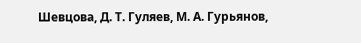Шевцова, Д. Т. Гуляев, М. А. Гурьянов,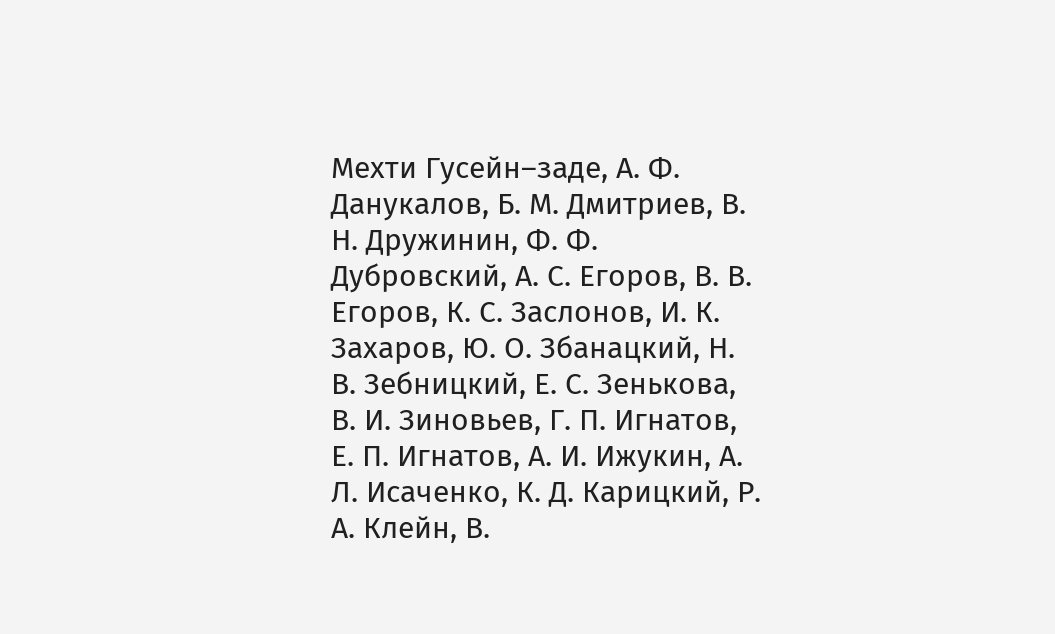Мехти Гусейн–заде, А. Ф. Данукалов, Б. М. Дмитриев, В. Н. Дружинин, Ф. Ф. Дубровский, А. С. Егоров, В. В. Егоров, К. С. Заслонов, И. К. Захаров, Ю. О. Збанацкий, Н. В. Зебницкий, Е. С. Зенькова, В. И. Зиновьев, Г. П. Игнатов, Е. П. Игнатов, А. И. Ижукин, А. Л. Исаченко, К. Д. Карицкий, Р. А. Клейн, В.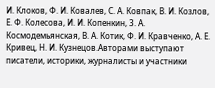И. Клоков, Ф. И. Ковалев, С. А. Ковпак, В. И. Козлов, Е. Ф. Колесова, И. И. Копенкин, 3. А. Космодемьянская, В. А. Котик, Ф. И. Кравченко, А. Е. Кривец, Н. И. Кузнецов.Авторами выступают писатели, историки, журналисты и участники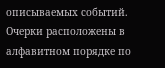описываемых событий. Очерки расположены в алфавитном порядке по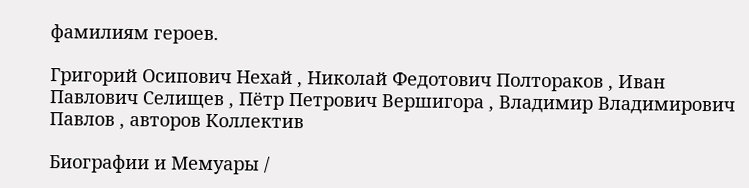фамилиям героев.

Григорий Осипович Нехай , Николай Федотович Полтораков , Иван Павлович Селищев , Пётр Петрович Вершигора , Владимир Владимирович Павлов , авторов Коллектив

Биографии и Мемуары /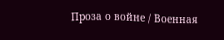Проза о войне / Военная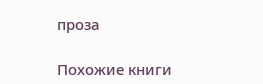проза

Похожие книги